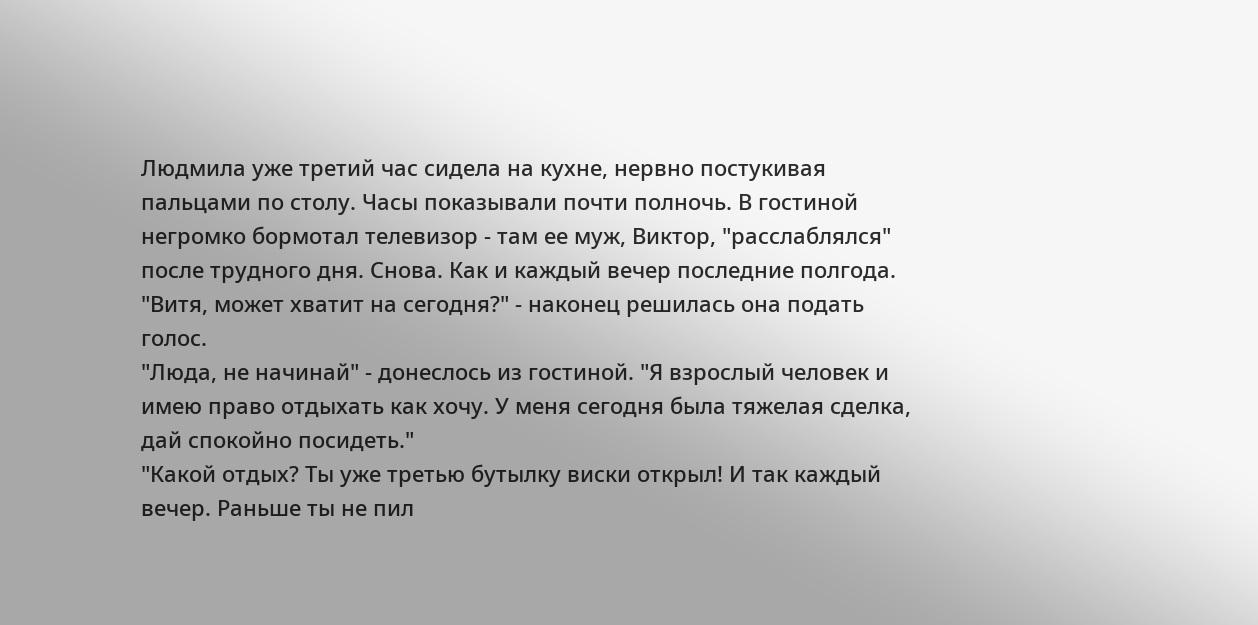Людмила уже третий час сидела на кухне, нервно постукивая пальцами по столу. Часы показывали почти полночь. В гостиной негромко бормотал телевизор - там ее муж, Виктор, "расслаблялся" после трудного дня. Снова. Как и каждый вечер последние полгода.
"Витя, может хватит на сегодня?" - наконец решилась она подать голос.
"Люда, не начинай" - донеслось из гостиной. "Я взрослый человек и имею право отдыхать как хочу. У меня сегодня была тяжелая сделка, дай спокойно посидеть."
"Какой отдых? Ты уже третью бутылку виски открыл! И так каждый вечер. Раньше ты не пил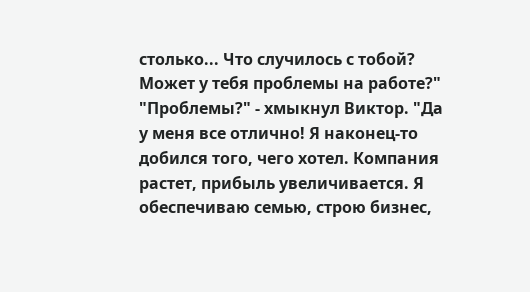столько... Что случилось с тобой? Может у тебя проблемы на работе?"
"Проблемы?" - хмыкнул Виктор. "Да у меня все отлично! Я наконец-то добился того, чего хотел. Компания растет, прибыль увеличивается. Я обеспечиваю семью, строю бизнес,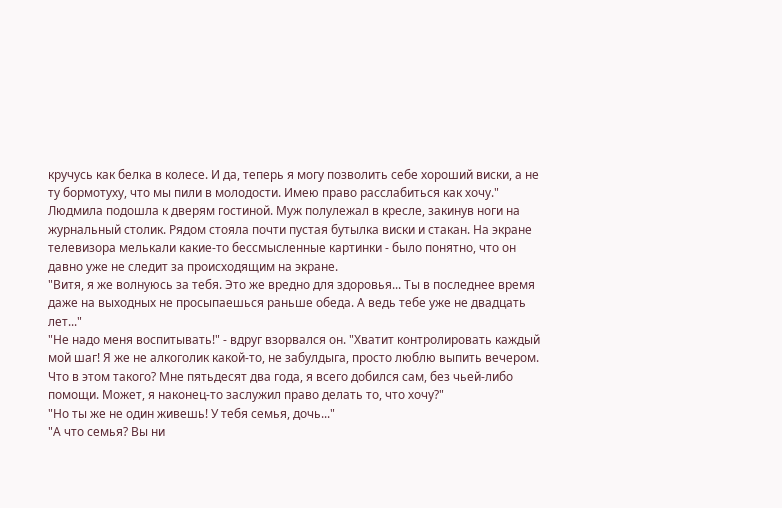кручусь как белка в колесе. И да, теперь я могу позволить себе хороший виски, а не ту бормотуху, что мы пили в молодости. Имею право расслабиться как хочу."
Людмила подошла к дверям гостиной. Муж полулежал в кресле, закинув ноги на журнальный столик. Рядом стояла почти пустая бутылка виски и стакан. На экране телевизора мелькали какие-то бессмысленные картинки - было понятно, что он давно уже не следит за происходящим на экране.
"Витя, я же волнуюсь за тебя. Это же вредно для здоровья... Ты в последнее время даже на выходных не просыпаешься раньше обеда. А ведь тебе уже не двадцать лет..."
"Не надо меня воспитывать!" - вдруг взорвался он. "Хватит контролировать каждый мой шаг! Я же не алкоголик какой-то, не забулдыга, просто люблю выпить вечером. Что в этом такого? Мне пятьдесят два года, я всего добился сам, без чьей-либо помощи. Может, я наконец-то заслужил право делать то, что хочу?"
"Но ты же не один живешь! У тебя семья, дочь..."
"А что семья? Вы ни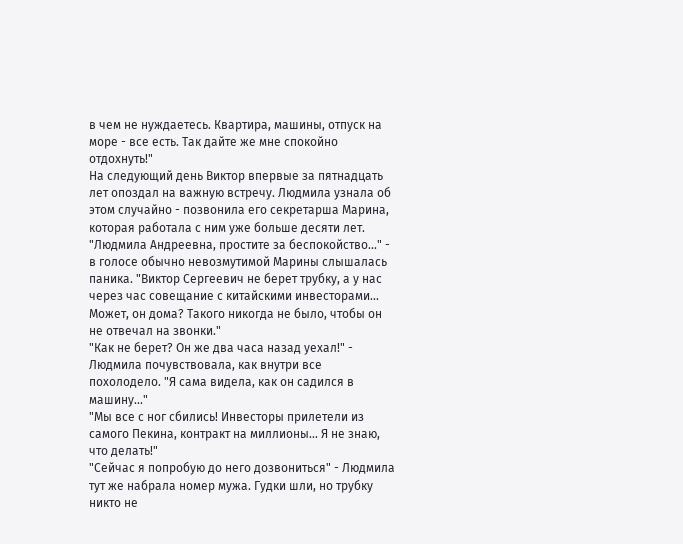в чем не нуждаетесь. Квартира, машины, отпуск на море - все есть. Так дайте же мне спокойно отдохнуть!"
На следующий день Виктор впервые за пятнадцать лет опоздал на важную встречу. Людмила узнала об этом случайно - позвонила его секретарша Марина, которая работала с ним уже больше десяти лет.
"Людмила Андреевна, простите за беспокойство..." - в голосе обычно невозмутимой Марины слышалась паника. "Виктор Сергеевич не берет трубку, а у нас через час совещание с китайскими инвесторами... Может, он дома? Такого никогда не было, чтобы он не отвечал на звонки."
"Как не берет? Он же два часа назад уехал!" - Людмила почувствовала, как внутри все похолодело. "Я сама видела, как он садился в машину..."
"Мы все с ног сбились! Инвесторы прилетели из самого Пекина, контракт на миллионы... Я не знаю, что делать!"
"Сейчас я попробую до него дозвониться" - Людмила тут же набрала номер мужа. Гудки шли, но трубку никто не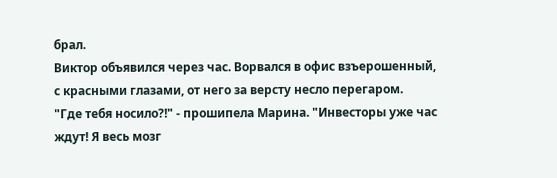брал.
Виктор объявился через час. Ворвался в офис взъерошенный, с красными глазами, от него за версту несло перегаром.
"Где тебя носило?!" - прошипела Марина. "Инвесторы уже час ждут! Я весь мозг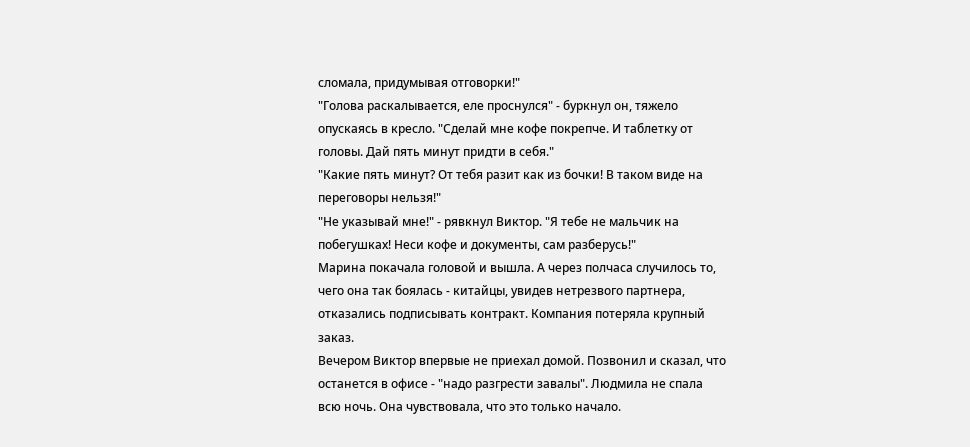сломала, придумывая отговорки!"
"Голова раскалывается, еле проснулся" - буркнул он, тяжело опускаясь в кресло. "Сделай мне кофе покрепче. И таблетку от головы. Дай пять минут придти в себя."
"Какие пять минут? От тебя разит как из бочки! В таком виде на переговоры нельзя!"
"Не указывай мне!" - рявкнул Виктор. "Я тебе не мальчик на побегушках! Неси кофе и документы, сам разберусь!"
Марина покачала головой и вышла. А через полчаса случилось то, чего она так боялась - китайцы, увидев нетрезвого партнера, отказались подписывать контракт. Компания потеряла крупный заказ.
Вечером Виктор впервые не приехал домой. Позвонил и сказал, что останется в офисе - "надо разгрести завалы". Людмила не спала всю ночь. Она чувствовала, что это только начало.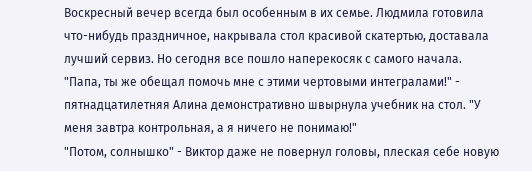Воскресный вечер всегда был особенным в их семье. Людмила готовила что-нибудь праздничное, накрывала стол красивой скатертью, доставала лучший сервиз. Но сегодня все пошло наперекосяк с самого начала.
"Папа, ты же обещал помочь мне с этими чертовыми интегралами!" - пятнадцатилетняя Алина демонстративно швырнула учебник на стол. "У меня завтра контрольная, а я ничего не понимаю!"
"Потом, солнышко" - Виктор даже не повернул головы, плеская себе новую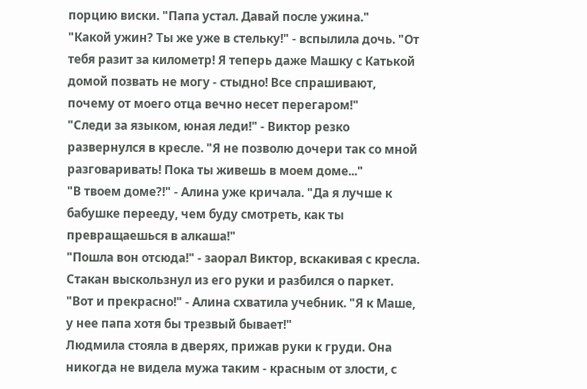порцию виски. "Папа устал. Давай после ужина."
"Какой ужин? Ты же уже в стельку!" - вспылила дочь. "От тебя разит за километр! Я теперь даже Машку с Катькой домой позвать не могу - стыдно! Все спрашивают, почему от моего отца вечно несет перегаром!"
"Следи за языком, юная леди!" - Виктор резко развернулся в кресле. "Я не позволю дочери так со мной разговаривать! Пока ты живешь в моем доме..."
"В твоем доме?!" - Алина уже кричала. "Да я лучше к бабушке перееду, чем буду смотреть, как ты превращаешься в алкаша!"
"Пошла вон отсюда!" - заорал Виктор, вскакивая с кресла. Стакан выскользнул из его руки и разбился о паркет.
"Вот и прекрасно!" - Алина схватила учебник. "Я к Маше, у нее папа хотя бы трезвый бывает!"
Людмила стояла в дверях, прижав руки к груди. Она никогда не видела мужа таким - красным от злости, с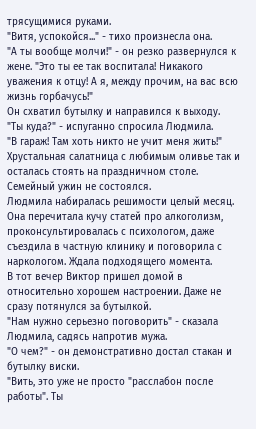трясущимися руками.
"Витя, успокойся..." - тихо произнесла она.
"А ты вообще молчи!" - он резко развернулся к жене. "Это ты ее так воспитала! Никакого уважения к отцу! А я, между прочим, на вас всю жизнь горбачусь!"
Он схватил бутылку и направился к выходу.
"Ты куда?" - испуганно спросила Людмила.
"В гараж! Там хоть никто не учит меня жить!"
Хрустальная салатница с любимым оливье так и осталась стоять на праздничном столе. Семейный ужин не состоялся.
Людмила набиралась решимости целый месяц. Она перечитала кучу статей про алкоголизм, проконсультировалась с психологом, даже съездила в частную клинику и поговорила с наркологом. Ждала подходящего момента.
В тот вечер Виктор пришел домой в относительно хорошем настроении. Даже не сразу потянулся за бутылкой.
"Нам нужно серьезно поговорить" - сказала Людмила, садясь напротив мужа.
"О чем?" - он демонстративно достал стакан и бутылку виски.
"Вить, это уже не просто "расслабон после работы". Ты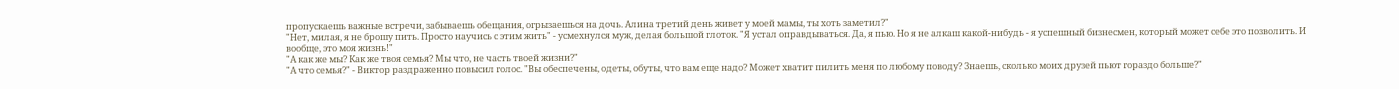пропускаешь важные встречи, забываешь обещания, огрызаешься на дочь. Алина третий день живет у моей мамы, ты хоть заметил?"
"Нет, милая, я не брошу пить. Просто научись с этим жить" - усмехнулся муж, делая большой глоток. "Я устал оправдываться. Да, я пью. Но я не алкаш какой-нибудь - я успешный бизнесмен, который может себе это позволить. И вообще, это моя жизнь!"
"А как же мы? Как же твоя семья? Мы что, не часть твоей жизни?"
"А что семья?" - Виктор раздраженно повысил голос. "Вы обеспечены, одеты, обуты, что вам еще надо? Может хватит пилить меня по любому поводу? Знаешь, сколько моих друзей пьют гораздо больше?"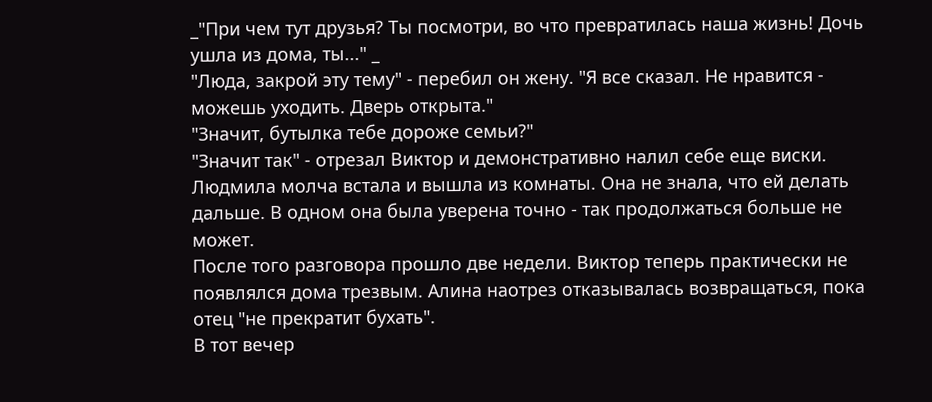_"При чем тут друзья? Ты посмотри, во что превратилась наша жизнь! Дочь ушла из дома, ты..." _
"Люда, закрой эту тему" - перебил он жену. "Я все сказал. Не нравится - можешь уходить. Дверь открыта."
"Значит, бутылка тебе дороже семьи?"
"Значит так" - отрезал Виктор и демонстративно налил себе еще виски.
Людмила молча встала и вышла из комнаты. Она не знала, что ей делать дальше. В одном она была уверена точно - так продолжаться больше не может.
После того разговора прошло две недели. Виктор теперь практически не появлялся дома трезвым. Алина наотрез отказывалась возвращаться, пока отец "не прекратит бухать".
В тот вечер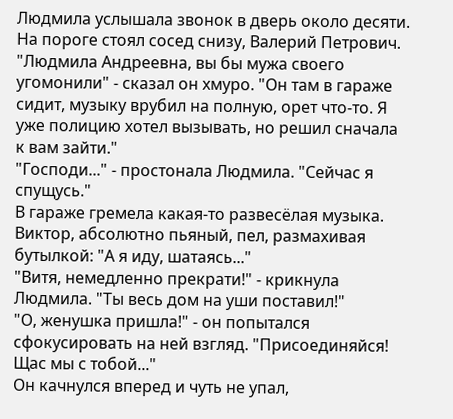Людмила услышала звонок в дверь около десяти. На пороге стоял сосед снизу, Валерий Петрович.
"Людмила Андреевна, вы бы мужа своего угомонили" - сказал он хмуро. "Он там в гараже сидит, музыку врубил на полную, орет что-то. Я уже полицию хотел вызывать, но решил сначала к вам зайти."
"Господи..." - простонала Людмила. "Сейчас я спущусь."
В гараже гремела какая-то развесёлая музыка. Виктор, абсолютно пьяный, пел, размахивая бутылкой: "А я иду, шатаясь..."
"Витя, немедленно прекрати!" - крикнула Людмила. "Ты весь дом на уши поставил!"
"О, женушка пришла!" - он попытался сфокусировать на ней взгляд. "Присоединяйся! Щас мы с тобой..."
Он качнулся вперед и чуть не упал,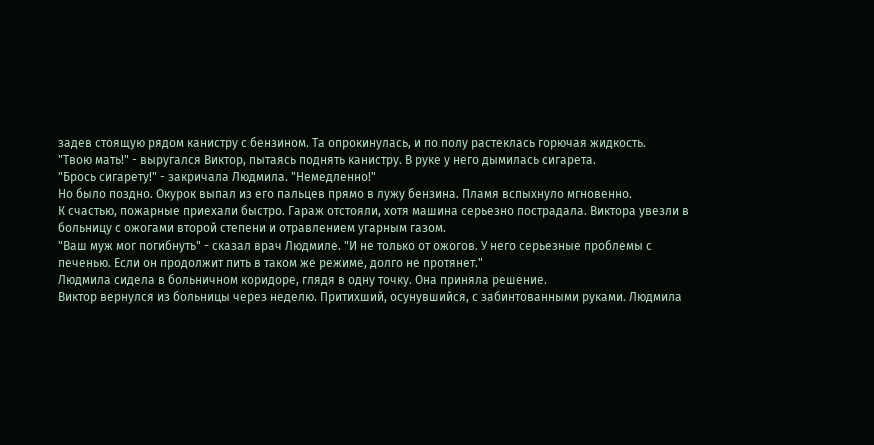задев стоящую рядом канистру с бензином. Та опрокинулась, и по полу растеклась горючая жидкость.
"Твою мать!" - выругался Виктор, пытаясь поднять канистру. В руке у него дымилась сигарета.
"Брось сигарету!" - закричала Людмила. "Немедленно!"
Но было поздно. Окурок выпал из его пальцев прямо в лужу бензина. Пламя вспыхнуло мгновенно.
К счастью, пожарные приехали быстро. Гараж отстояли, хотя машина серьезно пострадала. Виктора увезли в больницу с ожогами второй степени и отравлением угарным газом.
"Ваш муж мог погибнуть" - сказал врач Людмиле. "И не только от ожогов. У него серьезные проблемы с печенью. Если он продолжит пить в таком же режиме, долго не протянет."
Людмила сидела в больничном коридоре, глядя в одну точку. Она приняла решение.
Виктор вернулся из больницы через неделю. Притихший, осунувшийся, с забинтованными руками. Людмила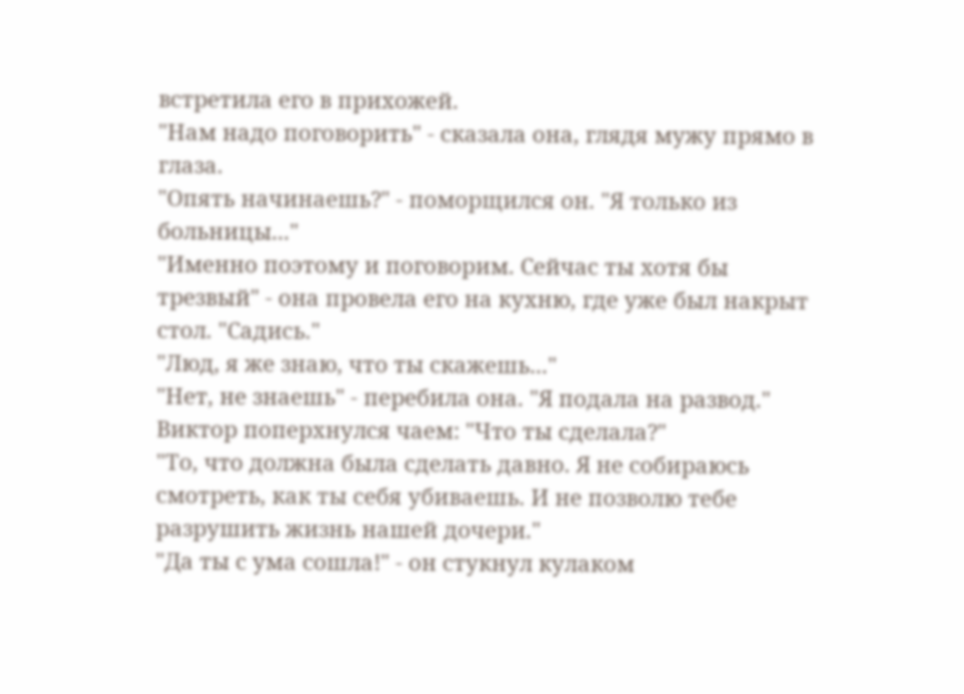встретила его в прихожей.
"Нам надо поговорить" - сказала она, глядя мужу прямо в глаза.
"Опять начинаешь?" - поморщился он. "Я только из больницы..."
"Именно поэтому и поговорим. Сейчас ты хотя бы трезвый" - она провела его на кухню, где уже был накрыт стол. "Садись."
"Люд, я же знаю, что ты скажешь..."
"Нет, не знаешь" - перебила она. "Я подала на развод."
Виктор поперхнулся чаем: "Что ты сделала?"
"То, что должна была сделать давно. Я не собираюсь смотреть, как ты себя убиваешь. И не позволю тебе разрушить жизнь нашей дочери."
"Да ты с ума сошла!" - он стукнул кулаком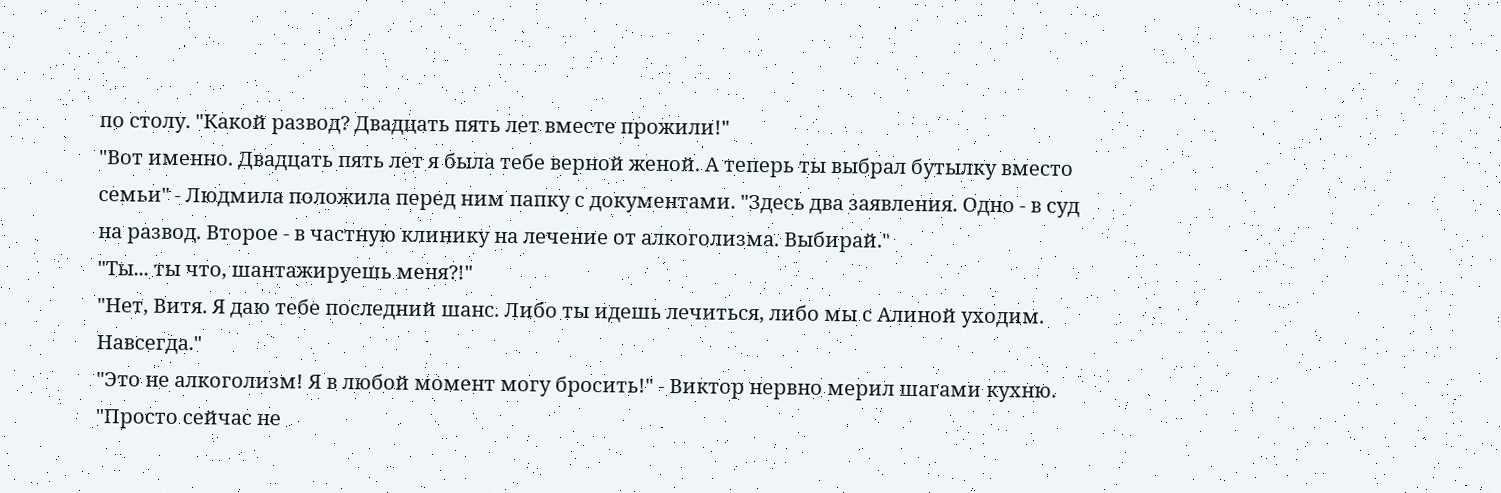по столу. "Какой развод? Двадцать пять лет вместе прожили!"
"Вот именно. Двадцать пять лет я была тебе верной женой. А теперь ты выбрал бутылку вместо семьи" - Людмила положила перед ним папку с документами. "Здесь два заявления. Одно - в суд на развод. Второе - в частную клинику на лечение от алкоголизма. Выбирай."
"Ты... ты что, шантажируешь меня?!"
"Нет, Витя. Я даю тебе последний шанс. Либо ты идешь лечиться, либо мы с Алиной уходим. Навсегда."
"Это не алкоголизм! Я в любой момент могу бросить!" - Виктор нервно мерил шагами кухню. "Просто сейчас не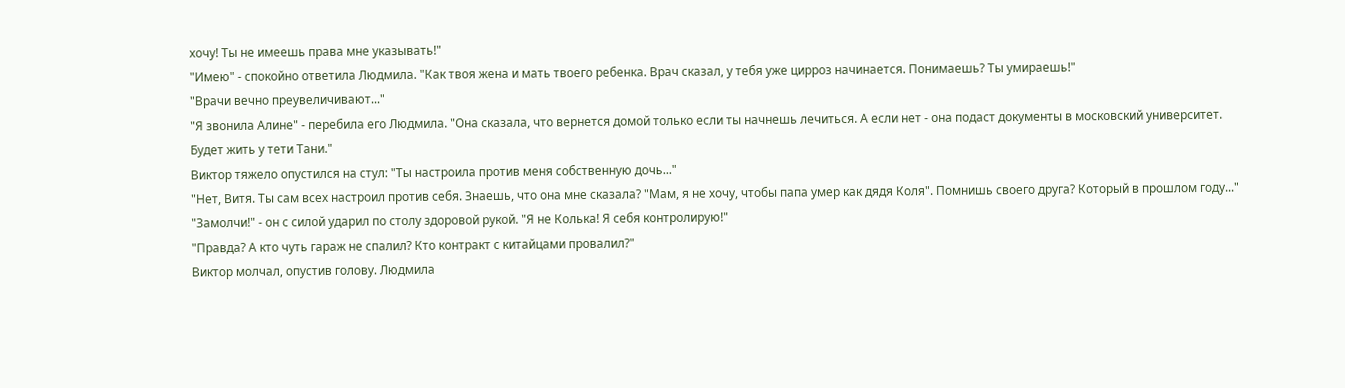хочу! Ты не имеешь права мне указывать!"
"Имею" - спокойно ответила Людмила. "Как твоя жена и мать твоего ребенка. Врач сказал, у тебя уже цирроз начинается. Понимаешь? Ты умираешь!"
"Врачи вечно преувеличивают..."
"Я звонила Алине" - перебила его Людмила. "Она сказала, что вернется домой только если ты начнешь лечиться. А если нет - она подаст документы в московский университет. Будет жить у тети Тани."
Виктор тяжело опустился на стул: "Ты настроила против меня собственную дочь..."
"Нет, Витя. Ты сам всех настроил против себя. Знаешь, что она мне сказала? "Мам, я не хочу, чтобы папа умер как дядя Коля". Помнишь своего друга? Который в прошлом году..."
"Замолчи!" - он с силой ударил по столу здоровой рукой. "Я не Колька! Я себя контролирую!"
"Правда? А кто чуть гараж не спалил? Кто контракт с китайцами провалил?"
Виктор молчал, опустив голову. Людмила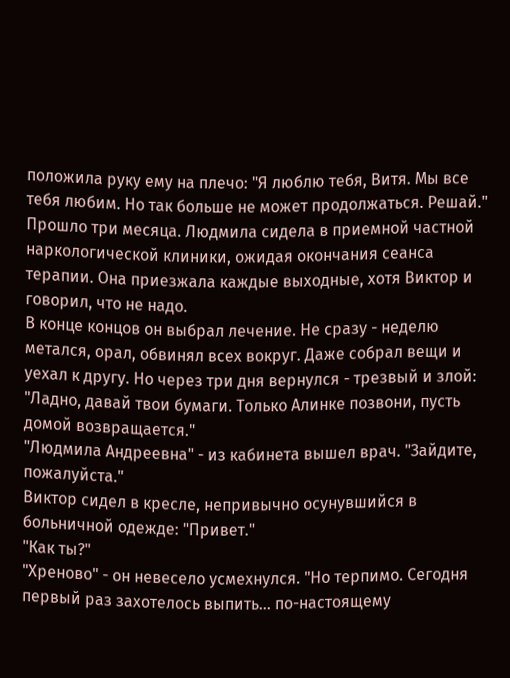положила руку ему на плечо: "Я люблю тебя, Витя. Мы все тебя любим. Но так больше не может продолжаться. Решай."
Прошло три месяца. Людмила сидела в приемной частной наркологической клиники, ожидая окончания сеанса терапии. Она приезжала каждые выходные, хотя Виктор и говорил, что не надо.
В конце концов он выбрал лечение. Не сразу - неделю метался, орал, обвинял всех вокруг. Даже собрал вещи и уехал к другу. Но через три дня вернулся - трезвый и злой: "Ладно, давай твои бумаги. Только Алинке позвони, пусть домой возвращается."
"Людмила Андреевна" - из кабинета вышел врач. "Зайдите, пожалуйста."
Виктор сидел в кресле, непривычно осунувшийся в больничной одежде: "Привет."
"Как ты?"
"Хреново" - он невесело усмехнулся. "Но терпимо. Сегодня первый раз захотелось выпить... по-настоящему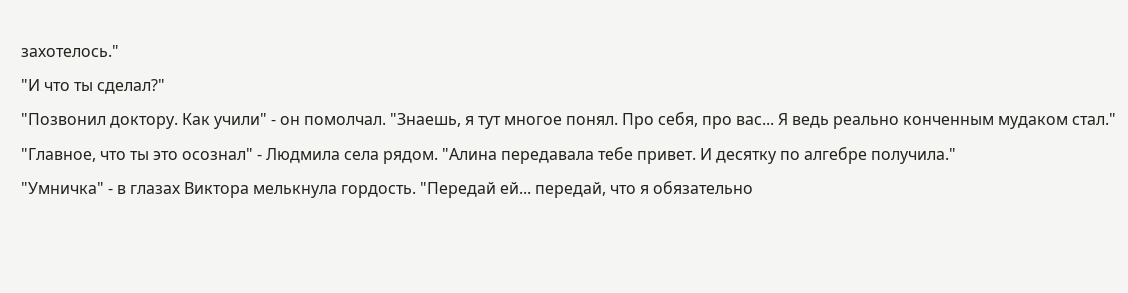захотелось."
"И что ты сделал?"
"Позвонил доктору. Как учили" - он помолчал. "Знаешь, я тут многое понял. Про себя, про вас... Я ведь реально конченным мудаком стал."
"Главное, что ты это осознал" - Людмила села рядом. "Алина передавала тебе привет. И десятку по алгебре получила."
"Умничка" - в глазах Виктора мелькнула гордость. "Передай ей... передай, что я обязательно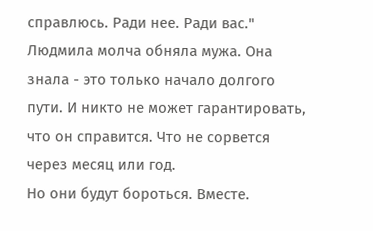справлюсь. Ради нее. Ради вас."
Людмила молча обняла мужа. Она знала - это только начало долгого пути. И никто не может гарантировать, что он справится. Что не сорвется через месяц или год.
Но они будут бороться. Вместе.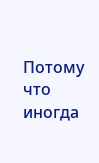Потому что иногда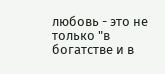любовь - это не только "в богатстве и в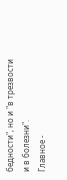бедности", но и "в трезвости и в болезни".
Главное -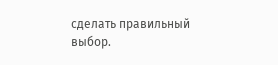сделать правильный выбор.